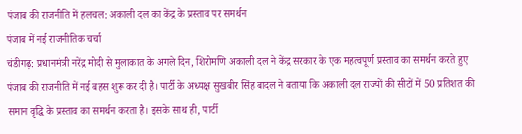पंजाब की राजनीति में हलचल: अकाली दल का केंद्र के प्रस्ताव पर समर्थन
पंजाब में नई राजनीतिक चर्चा
चंडीगढ़: प्रधानमंत्री नरेंद्र मोदी से मुलाकात के अगले दिन, शिरोमणि अकाली दल ने केंद्र सरकार के एक महत्वपूर्ण प्रस्ताव का समर्थन करते हुए पंजाब की राजनीति में नई बहस शुरू कर दी है। पार्टी के अध्यक्ष सुखबीर सिंह बादल ने बताया कि अकाली दल राज्यों की सीटों में 50 प्रतिशत की समान वृद्धि के प्रस्ताव का समर्थन करता है। इसके साथ ही, पार्टी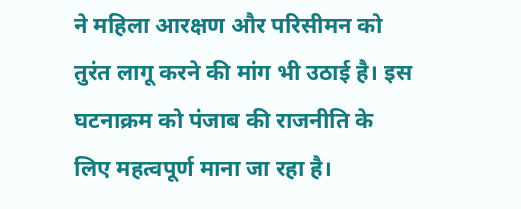ने महिला आरक्षण और परिसीमन को तुरंत लागू करने की मांग भी उठाई है। इस घटनाक्रम को पंजाब की राजनीति के लिए महत्वपूर्ण माना जा रहा है।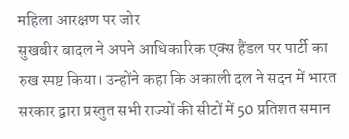महिला आरक्षण पर जोर
सुखबीर बादल ने अपने आधिकारिक एक्स हैंडल पर पार्टी का रुख स्पष्ट किया। उन्होंने कहा कि अकाली दल ने सदन में भारत सरकार द्वारा प्रस्तुत सभी राज्यों की सीटों में 50 प्रतिशत समान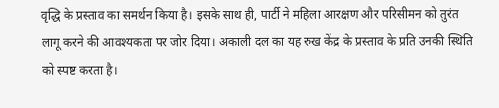वृद्धि के प्रस्ताव का समर्थन किया है। इसके साथ ही, पार्टी ने महिला आरक्षण और परिसीमन को तुरंत लागू करने की आवश्यकता पर जोर दिया। अकाली दल का यह रुख केंद्र के प्रस्ताव के प्रति उनकी स्थिति को स्पष्ट करता है।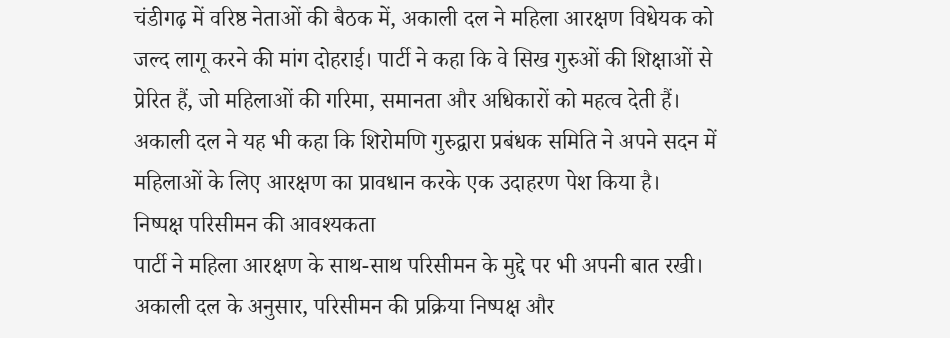चंडीगढ़ में वरिष्ठ नेताओं की बैठक में, अकाली दल ने महिला आरक्षण विधेयक को जल्द लागू करने की मांग दोहराई। पार्टी ने कहा कि वे सिख गुरुओं की शिक्षाओं से प्रेरित हैं, जो महिलाओं की गरिमा, समानता और अधिकारों को महत्व देती हैं। अकाली दल ने यह भी कहा कि शिरोमणि गुरुद्वारा प्रबंधक समिति ने अपने सदन में महिलाओं के लिए आरक्षण का प्रावधान करके एक उदाहरण पेश किया है।
निष्पक्ष परिसीमन की आवश्यकता
पार्टी ने महिला आरक्षण के साथ-साथ परिसीमन के मुद्दे पर भी अपनी बात रखी। अकाली दल के अनुसार, परिसीमन की प्रक्रिया निष्पक्ष और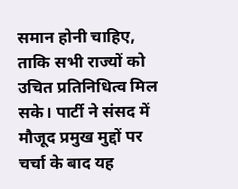समान होनी चाहिए, ताकि सभी राज्यों को उचित प्रतिनिधित्व मिल सके। पार्टी ने संसद में मौजूद प्रमुख मुद्दों पर चर्चा के बाद यह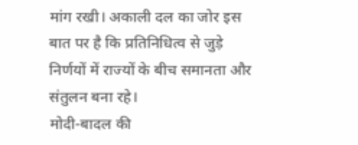मांग रखी। अकाली दल का जोर इस बात पर है कि प्रतिनिधित्व से जुड़े निर्णयों में राज्यों के बीच समानता और संतुलन बना रहे।
मोदी-बादल की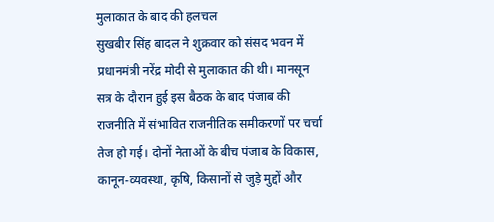मुलाकात के बाद की हलचल
सुखबीर सिंह बादल ने शुक्रवार को संसद भवन में प्रधानमंत्री नरेंद्र मोदी से मुलाकात की थी। मानसून सत्र के दौरान हुई इस बैठक के बाद पंजाब की राजनीति में संभावित राजनीतिक समीकरणों पर चर्चा तेज हो गई। दोनों नेताओं के बीच पंजाब के विकास, कानून-व्यवस्था, कृषि, किसानों से जुड़े मुद्दों और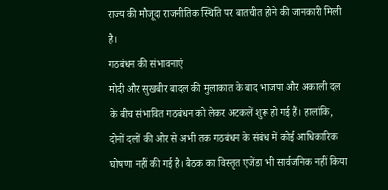राज्य की मौजूदा राजनीतिक स्थिति पर बातचीत होने की जानकारी मिली है।
गठबंधन की संभावनाएं
मोदी और सुखबीर बादल की मुलाकात के बाद भाजपा और अकाली दल के बीच संभावित गठबंधन को लेकर अटकलें शुरू हो गई हैं। हालांकि, दोनों दलों की ओर से अभी तक गठबंधन के संबंध में कोई आधिकारिक घोषणा नहीं की गई है। बैठक का विस्तृत एजेंडा भी सार्वजनिक नहीं किया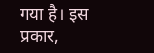गया है। इस प्रकार,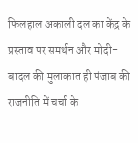फिलहाल अकाली दल का केंद्र के प्रस्ताव पर समर्थन और मोदी-बादल की मुलाकात ही पंजाब की राजनीति में चर्चा के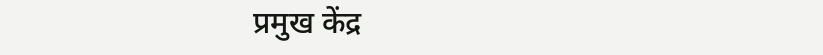प्रमुख केंद्र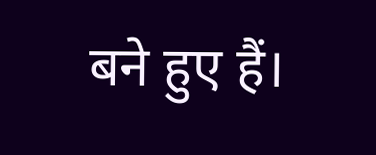बने हुए हैं।